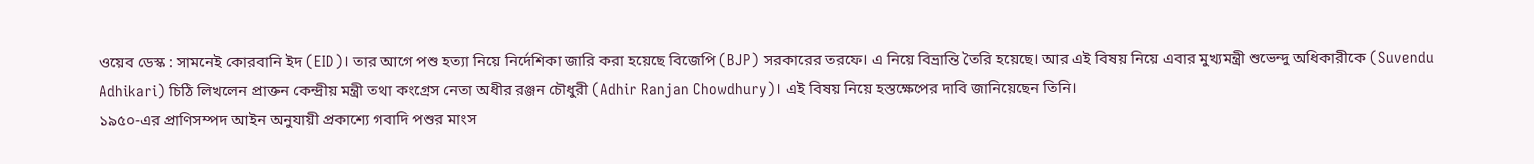ওয়েব ডেস্ক : সামনেই কোরবানি ইদ (EID)। তার আগে পশু হত্যা নিয়ে নির্দেশিকা জারি করা হয়েছে বিজেপি (BJP) সরকারের তরফে। এ নিয়ে বিভ্রান্তি তৈরি হয়েছে। আর এই বিষয় নিয়ে এবার মুখ্যমন্ত্রী শুভেন্দু অধিকারীকে (Suvendu Adhikari) চিঠি লিখলেন প্রাক্তন কেন্দ্রীয় মন্ত্রী তথা কংগ্রেস নেতা অধীর রঞ্জন চৌধুরী (Adhir Ranjan Chowdhury)। এই বিষয় নিয়ে হস্তক্ষেপের দাবি জানিয়েছেন তিনি।
১৯৫০-এর প্রাণিসম্পদ আইন অনুযায়ী প্রকাশ্যে গবাদি পশুর মাংস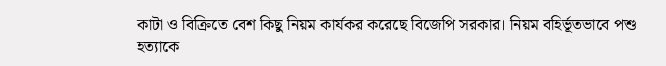কাটা ও বিক্রিতে বেশ কিছু নিয়ম কার্যকর করেছে বিজেপি সরকার। নিয়ম বহির্ভূতভাবে পশু হত্যাকে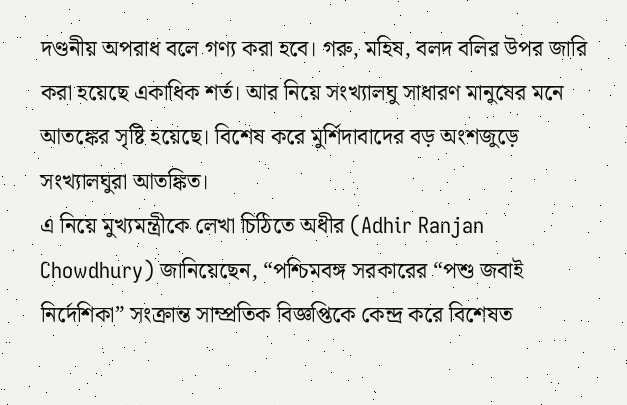দণ্ডনীয় অপরাধ বলে গণ্য করা হবে। গরু, মহিষ, বলদ বলির উপর জারি করা হয়েছে একাধিক শর্ত। আর নিয়ে সংখ্যালঘু সাধারণ মানুষের মনে আতঙ্কের সৃষ্টি হয়েছে। বিশেষ করে মুর্শিদাবাদের বড় অংশজুড়ে সংখ্যালঘুরা আতঙ্কিত।
এ নিয়ে মুখ্যমন্ত্রীকে লেখা চিঠিতে অধীর (Adhir Ranjan Chowdhury) জানিয়েছেন, “পশ্চিমবঙ্গ সরকারের “পশু জবাই নির্দেশিকা” সংক্রান্ত সাম্প্রতিক বিজ্ঞপ্তিকে কেন্দ্র করে বিশেষত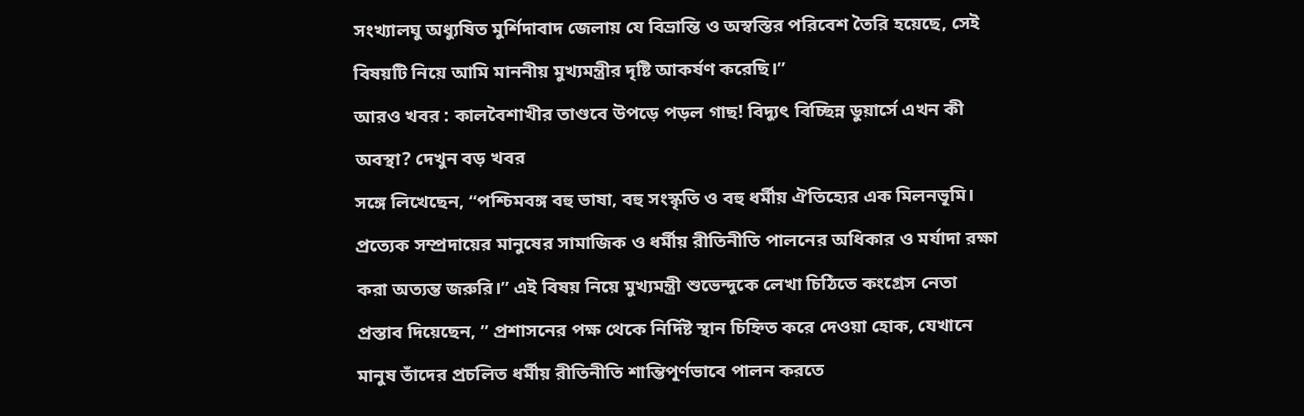সংখ্যালঘু অধ্যুষিত মুর্শিদাবাদ জেলায় যে বিভ্রান্তি ও অস্বস্তির পরিবেশ তৈরি হয়েছে, সেই বিষয়টি নিয়ে আমি মাননীয় মুখ্যমন্ত্রীর দৃষ্টি আকর্ষণ করেছি।”
আরও খবর : কালবৈশাখীর তাণ্ডবে উপড়ে পড়ল গাছ! বিদ্যুৎ বিচ্ছিন্ন ডুয়ার্সে এখন কী অবস্থা? দেখুন বড় খবর
সঙ্গে লিখেছেন, “পশ্চিমবঙ্গ বহু ভাষা, বহু সংস্কৃতি ও বহু ধর্মীয় ঐতিহ্যের এক মিলনভূমি। প্রত্যেক সম্প্রদায়ের মানুষের সামাজিক ও ধর্মীয় রীতিনীতি পালনের অধিকার ও মর্যাদা রক্ষা করা অত্যন্ত জরুরি।” এই বিষয় নিয়ে মুখ্যমন্ত্রী শুভেন্দুকে লেখা চিঠিতে কংগ্রেস নেতা প্রস্তাব দিয়েছেন, ” প্রশাসনের পক্ষ থেকে নির্দিষ্ট স্থান চিহ্নিত করে দেওয়া হোক, যেখানে মানুষ তাঁদের প্রচলিত ধর্মীয় রীতিনীতি শান্তিপূর্ণভাবে পালন করতে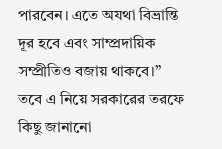পারবেন। এতে অযথা বিভ্রান্তি দূর হবে এবং সাম্প্রদায়িক সম্প্রীতিও বজায় থাকবে।”
তবে এ নিয়ে সরকারের তরফে কিছু জানানো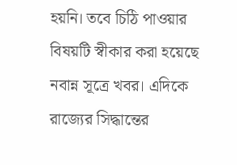হয়নি। তবে চিঠি পাওয়ার বিষয়টি স্বীকার করা হয়েছে নবান্ন সূত্রে খবর। এদিকে রাজ্যের সিদ্ধান্তের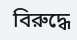বিরুদ্ধে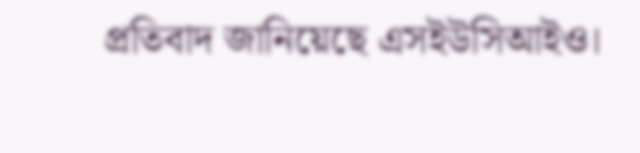প্রতিবাদ জানিয়েছে এসইউসিআইও।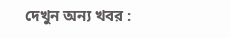দেখুন অন্য খবর :